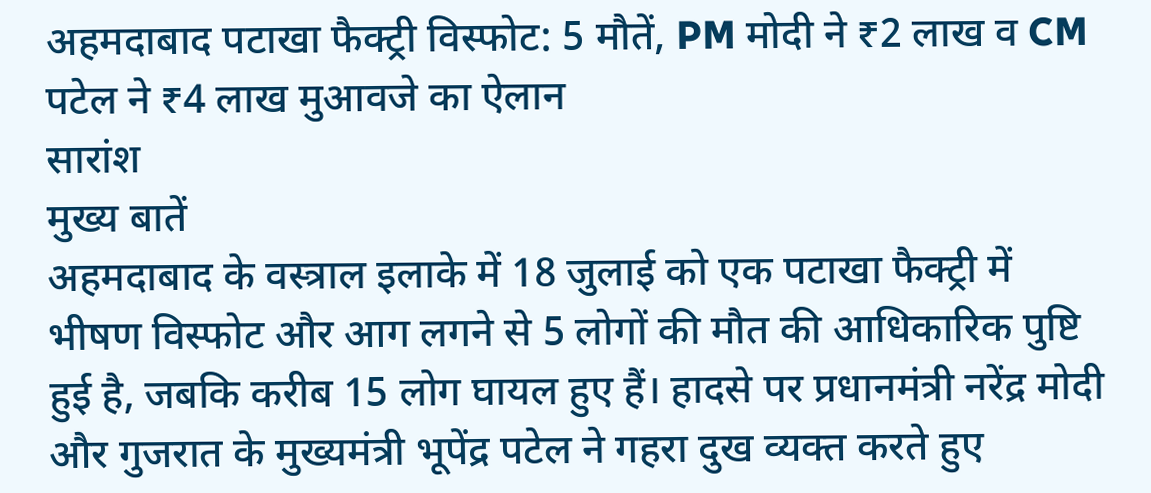अहमदाबाद पटाखा फैक्ट्री विस्फोट: 5 मौतें, PM मोदी ने ₹2 लाख व CM पटेल ने ₹4 लाख मुआवजे का ऐलान
सारांश
मुख्य बातें
अहमदाबाद के वस्त्राल इलाके में 18 जुलाई को एक पटाखा फैक्ट्री में भीषण विस्फोट और आग लगने से 5 लोगों की मौत की आधिकारिक पुष्टि हुई है, जबकि करीब 15 लोग घायल हुए हैं। हादसे पर प्रधानमंत्री नरेंद्र मोदी और गुजरात के मुख्यमंत्री भूपेंद्र पटेल ने गहरा दुख व्यक्त करते हुए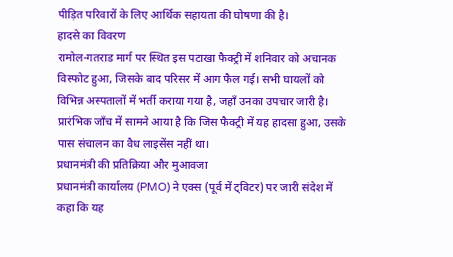पीड़ित परिवारों के लिए आर्थिक सहायता की घोषणा की है।
हादसे का विवरण
रामोल-गतराड मार्ग पर स्थित इस पटाखा फैक्ट्री में शनिवार को अचानक विस्फोट हुआ, जिसके बाद परिसर में आग फैल गई। सभी घायलों को विभिन्न अस्पतालों में भर्ती कराया गया है, जहाँ उनका उपचार जारी है। प्रारंभिक जाँच में सामने आया है कि जिस फैक्ट्री में यह हादसा हुआ, उसके पास संचालन का वैध लाइसेंस नहीं था।
प्रधानमंत्री की प्रतिक्रिया और मुआवजा
प्रधानमंत्री कार्यालय (PMO) ने एक्स (पूर्व में ट्विटर) पर जारी संदेश में कहा कि यह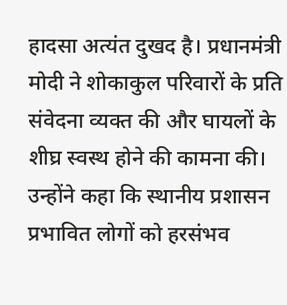हादसा अत्यंत दुखद है। प्रधानमंत्री मोदी ने शोकाकुल परिवारों के प्रति संवेदना व्यक्त की और घायलों के शीघ्र स्वस्थ होने की कामना की। उन्होंने कहा कि स्थानीय प्रशासन प्रभावित लोगों को हरसंभव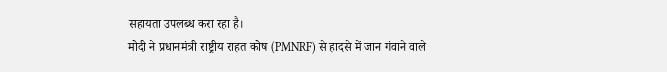सहायता उपलब्ध करा रहा है।
मोदी ने प्रधानमंत्री राष्ट्रीय राहत कोष (PMNRF) से हादसे में जान गंवाने वाले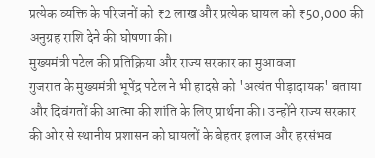प्रत्येक व्यक्ति के परिजनों को ₹2 लाख और प्रत्येक घायल को ₹50,000 की अनुग्रह राशि देने की घोषणा की।
मुख्यमंत्री पटेल की प्रतिक्रिया और राज्य सरकार का मुआवजा
गुजरात के मुख्यमंत्री भूपेंद्र पटेल ने भी हादसे को 'अत्यंत पीड़ादायक' बताया और दिवंगतों की आत्मा की शांति के लिए प्रार्थना की। उन्होंने राज्य सरकार की ओर से स्थानीय प्रशासन को घायलों के बेहतर इलाज और हरसंभव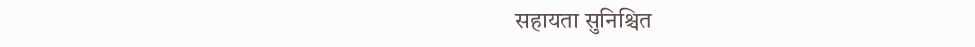सहायता सुनिश्चित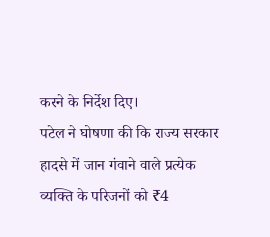करने के निर्देश दिए।
पटेल ने घोषणा की कि राज्य सरकार हादसे में जान गंवाने वाले प्रत्येक व्यक्ति के परिजनों को ₹4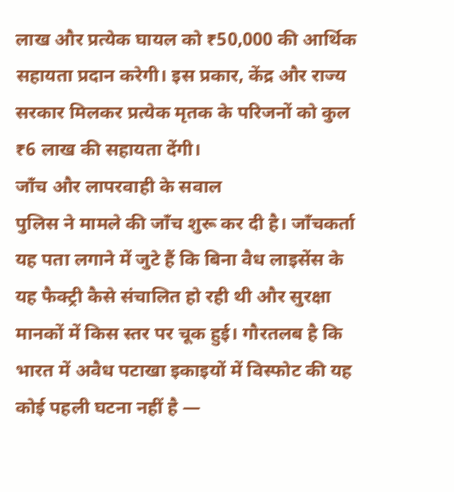लाख और प्रत्येक घायल को ₹50,000 की आर्थिक सहायता प्रदान करेगी। इस प्रकार, केंद्र और राज्य सरकार मिलकर प्रत्येक मृतक के परिजनों को कुल ₹6 लाख की सहायता देंगी।
जाँच और लापरवाही के सवाल
पुलिस ने मामले की जाँच शुरू कर दी है। जाँचकर्ता यह पता लगाने में जुटे हैं कि बिना वैध लाइसेंस के यह फैक्ट्री कैसे संचालित हो रही थी और सुरक्षा मानकों में किस स्तर पर चूक हुई। गौरतलब है कि भारत में अवैध पटाखा इकाइयों में विस्फोट की यह कोई पहली घटना नहीं है —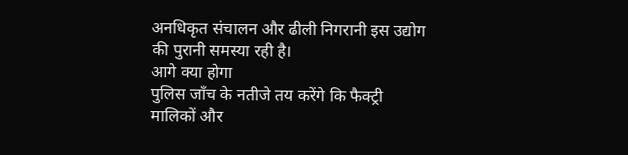अनधिकृत संचालन और ढीली निगरानी इस उद्योग की पुरानी समस्या रही है।
आगे क्या होगा
पुलिस जाँच के नतीजे तय करेंगे कि फैक्ट्री मालिकों और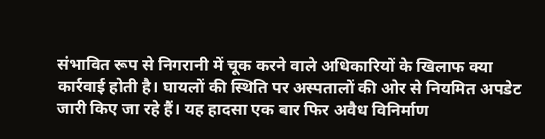संभावित रूप से निगरानी में चूक करने वाले अधिकारियों के खिलाफ क्या कार्रवाई होती है। घायलों की स्थिति पर अस्पतालों की ओर से नियमित अपडेट जारी किए जा रहे हैं। यह हादसा एक बार फिर अवैध विनिर्माण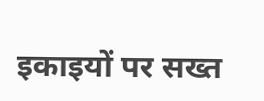इकाइयों पर सख्त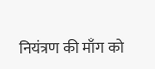नियंत्रण की माँग को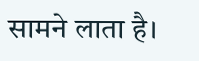सामने लाता है।